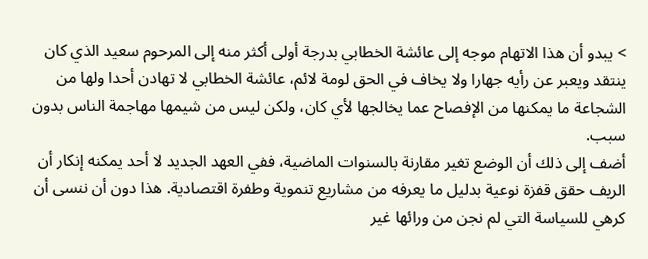> يبدو أن هذا الاتهام موجه إلى عائشة الخطابي بدرجة أولى أكثر منه إلى المرحوم سعيد الذي كان ينتقد ويعبر عن رأيه جهارا ولا يخاف في الحق لومة لائم، عائشة الخطابي لا تهادن أحدا ولها من الشجاعة ما يمكنها من الإفصاح عما يخالجها لأي كان، ولكن ليس من شيمها مهاجمة الناس بدون سبب.
أضف إلى ذلك أن الوضع تغير مقارنة بالسنوات الماضية، ففي العهد الجديد لا أحد يمكنه إنكار أن الريف حقق قفزة نوعية بدليل ما يعرفه من مشاريع تنموية وطفرة اقتصادية. هذا دون أن ننسى أن كرهي للسياسة التي لم نجن من ورائها غير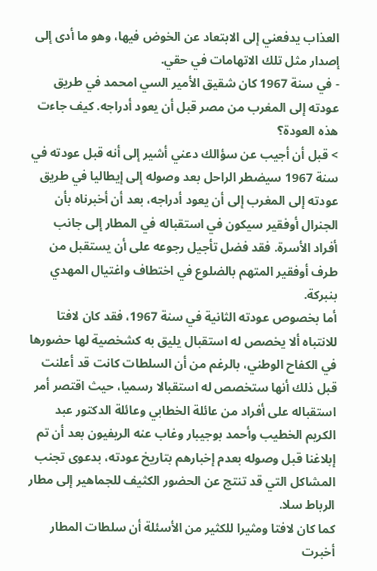العذاب يدفعني إلى الابتعاد عن الخوض فيها، وهو ما أدى إلى إصدار مثل تلك الاتهامات في حقي.
- في سنة 1967 كان شقيق الأمير السي امحمد في طريق عودته إلى المغرب من مصر قبل أن يعود أدراجه. كيف جاءت هذه العودة؟
> قبل أن أجيب عن سؤالك دعني أشير إلى أنه قبل عودته في سنة 1967 سيضطر الراحل بعد وصوله إلى إيطاليا في طريق عودته إلى المغرب إلى أن يعود أدراجه، بعد أن أخبرناه بأن الجنرال أوفقير سيكون في استقباله في المطار إلى جانب أفراد الأسرة. فقد فضل تأجيل رجوعه على أن يستقبل من طرف أوفقير المتهم بالضلوع في اختطاف واغتيال المهدي بنبركة.
أما بخصوص عودته الثانية في سنة 1967، فقد كان لافتا للانتباه ألا يخصص له استقبال يليق به كشخصية لها حضورها في الكفاح الوطني، بالرغم من أن السلطات كانت قد أعلنت قبل ذلك أنها ستخصص له استقبالا رسميا، حيث اقتصر أمر استقباله على أفراد من عائلة الخطابي وعائلة الدكتور عبد الكريم الخطيب وأحمد بوجيبار وغاب عنه الريفيون بعد أن تم إبلاغنا قبل وصوله بعدم إخبارهم بتاريخ عودته، بدعوى تجنب المشاكل التي قد تنتج عن الحضور الكثيف للجماهير إلى مطار الرباط سلا.
كما كان لافتا ومثيرا للكثير من الأسئلة أن سلطات المطار أخبرت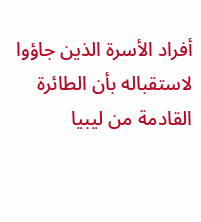أفراد الأسرة الذين جاؤوا لاستقباله بأن الطائرة القادمة من ليبيا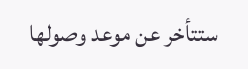ستتأخر عن موعد وصولها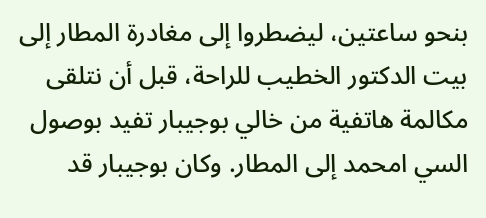بنحو ساعتين، ليضطروا إلى مغادرة المطار إلى بيت الدكتور الخطيب للراحة، قبل أن نتلقى مكالمة هاتفية من خالي بوجيبار تفيد بوصول السي امحمد إلى المطار. وكان بوجيبار قد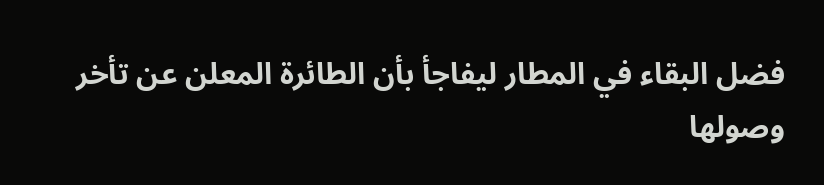فضل البقاء في المطار ليفاجأ بأن الطائرة المعلن عن تأخر وصولها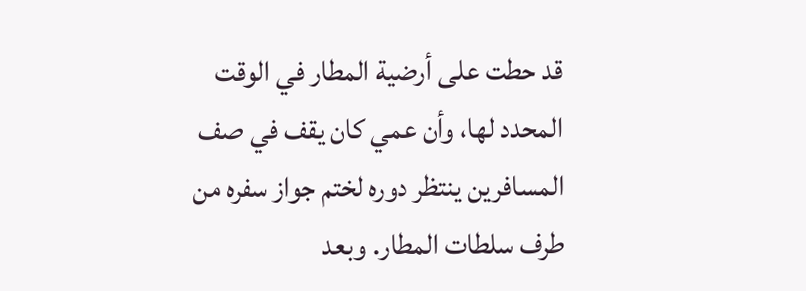قد حطت على أرضية المطار في الوقت المحدد لها، وأن عمي كان يقف في صف المسافرين ينتظر دوره لختم جواز سفره من طرف سلطات المطار. وبعد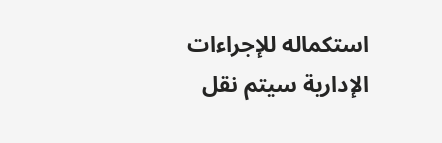استكماله للإجراءات الإدارية سيتم نقل